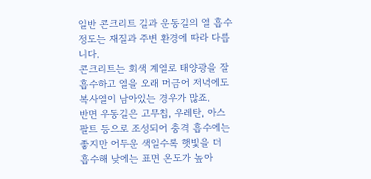일반 콘크리트 길과 운동길의 열 흡수 정도는 재질과 주변 환경에 따라 다릅니다.
콘크리트는 회색 계열로 태양광을 잘 흡수하고 열을 오래 머금어 저녁에도 복사열이 남아있는 경우가 많죠.
반면 우동길은 고무칩, 우레탄, 아스팔트 등으로 조성되어 충격 흡수에는 좋지만 어두운 색일수록 햇빛을 더 흡수해 낮에는 표면 온도가 높아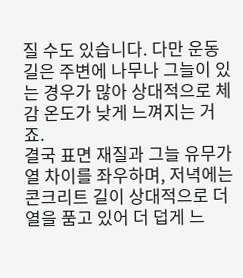질 수도 있습니다. 다만 운동길은 주변에 나무나 그늘이 있는 경우가 많아 상대적으로 체감 온도가 낮게 느껴지는 거죠.
결국 표면 재질과 그늘 유무가 열 차이를 좌우하며, 저녁에는 콘크리트 길이 상대적으로 더 열을 품고 있어 더 덥게 느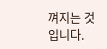껴지는 것입니다.